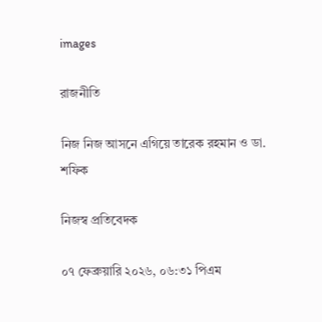images

রাজনীতি

নিজ নিজ আসনে এগিয়ে তারেক রহমান ও ডা. শফিক

নিজস্ব প্রতিবেদক

০৭ ফেব্রুয়ারি ২০২৬, ০৬:৩১ পিএম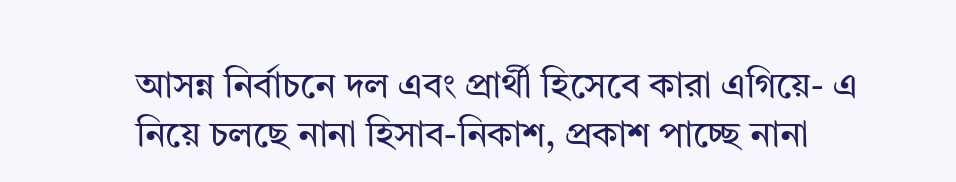আসন্ন নির্বাচনে দল এবং প্রার্থী হিসেবে কারা এগিয়ে- এ নিয়ে চলছে নানা হিসাব-নিকাশ, প্রকাশ পাচ্ছে নানা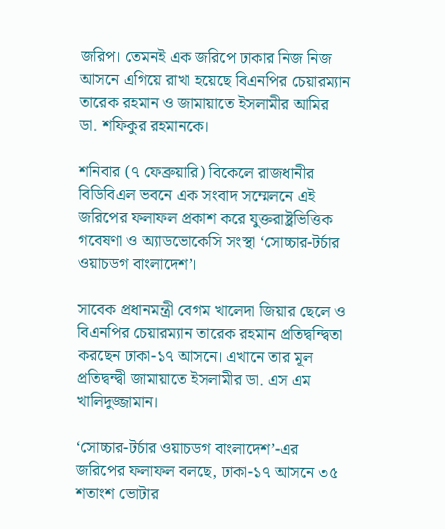জরিপ। তেমনই এক জরিপে ঢাকার নিজ নিজ আসনে এগিয়ে রাখা হয়েছে বিএনপির চেয়ারম্যান তারেক রহমান ও জামায়াতে ইসলামীর আমির ডা. শফিকুর রহমানকে।

শনিবার (৭ ফেব্রুয়ারি) বিকেলে রাজধানীর বিডিবিএল ভবনে এক সংবাদ সম্মেলনে এই জরিপের ফলাফল প্রকাশ করে যুক্তরাষ্ট্রভিত্তিক গবেষণা ও অ্যাডভোকেসি সংস্থা ‘সোচ্চার-টর্চার ওয়াচডগ বাংলাদেশ’।

সাবেক প্রধানমন্ত্রী বেগম খালেদা জিয়ার ছেলে ও বিএনপির চেয়ারম্যান তারেক রহমান প্রতিদ্বন্দ্বিতা করছেন ঢাকা-১৭ আসনে। এখানে তার মূল প্রতিদ্বন্দ্বী জামায়াতে ইসলামীর ডা. এস এম খালিদুজ্জামান।

‘সোচ্চার-টর্চার ওয়াচডগ বাংলাদেশ’-এর জরিপের ফলাফল বলছে, ঢাকা-১৭ আসনে ৩৫ শতাংশ ভোটার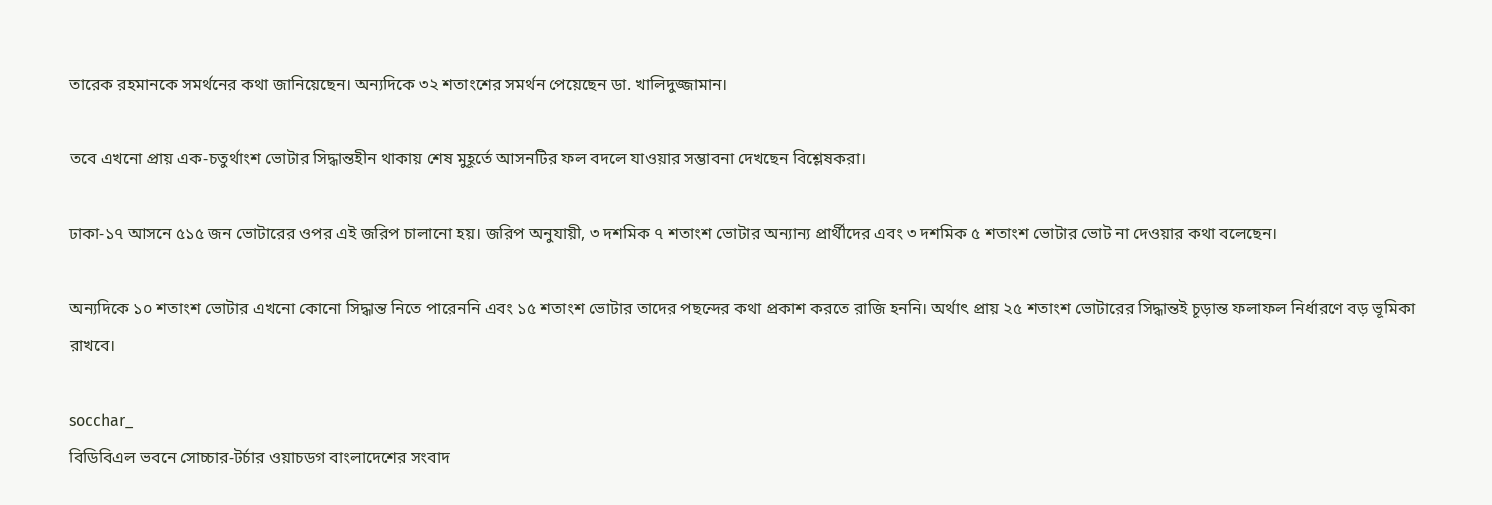তারেক রহমানকে সমর্থনের কথা জানিয়েছেন। অন্যদিকে ৩২ শতাংশের সমর্থন পেয়েছেন ডা. খালিদুজ্জামান।

তবে এখনো প্রায় এক-চতুর্থাংশ ভোটার সিদ্ধান্তহীন থাকায় শেষ মুহূর্তে আসনটির ফল বদলে যাওয়ার সম্ভাবনা দেখছেন বিশ্লেষকরা।

ঢাকা-১৭ আসনে ৫১৫ জন ভোটারের ওপর এই জরিপ চালানো হয়। জরিপ অনুযায়ী, ৩ দশমিক ৭ শতাংশ ভোটার অন্যান্য প্রার্থীদের এবং ৩ দশমিক ৫ শতাংশ ভোটার ভোট না দেওয়ার কথা বলেছেন।

অন্যদিকে ১০ শতাংশ ভোটার এখনো কোনো সিদ্ধান্ত নিতে পারেননি এবং ১৫ শতাংশ ভোটার তাদের পছন্দের কথা প্রকাশ করতে রাজি হননি। অর্থাৎ প্রায় ২৫ শতাংশ ভোটারের সিদ্ধান্তই চূড়ান্ত ফলাফল নির্ধারণে বড় ভূমিকা রাখবে।

socchar_
বিডিবিএল ভবনে সোচ্চার-টর্চার ওয়াচডগ বাংলাদেশের সংবাদ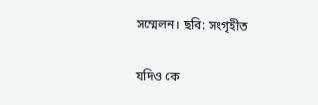সম্মেলন। ছবি: সংগৃহীত

যদিও কে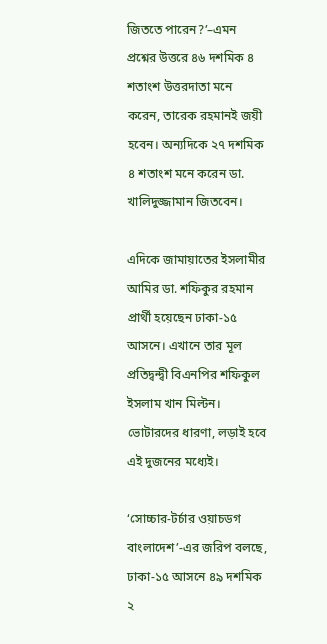জিততে পারেন?’–এমন প্রশ্নের উত্তরে ৪৬ দশমিক ৪ শতাংশ উত্তরদাতা মনে করেন, তারেক রহমানই জয়ী হবেন। অন্যদিকে ২৭ দশমিক ৪ শতাংশ মনে করেন ডা. খালিদুজ্জামান জিতবেন।

এদিকে জামায়াতের ইসলামীর আমির ডা. শফিকুর রহমান প্রার্থী হয়েছেন ঢাকা-১৫ আসনে। এখানে তার মূল প্রতিদ্বন্দ্বী বিএনপির শফিকুল ইসলাম খান মিল্টন। ভোটারদের ধারণা, লড়াই হবে এই দুজনের মধ্যেই।

‘সোচ্চার-টর্চার ওয়াচডগ বাংলাদেশ’-এর জরিপ বলছে, ঢাকা-১৫ আসনে ৪৯ দশমিক ২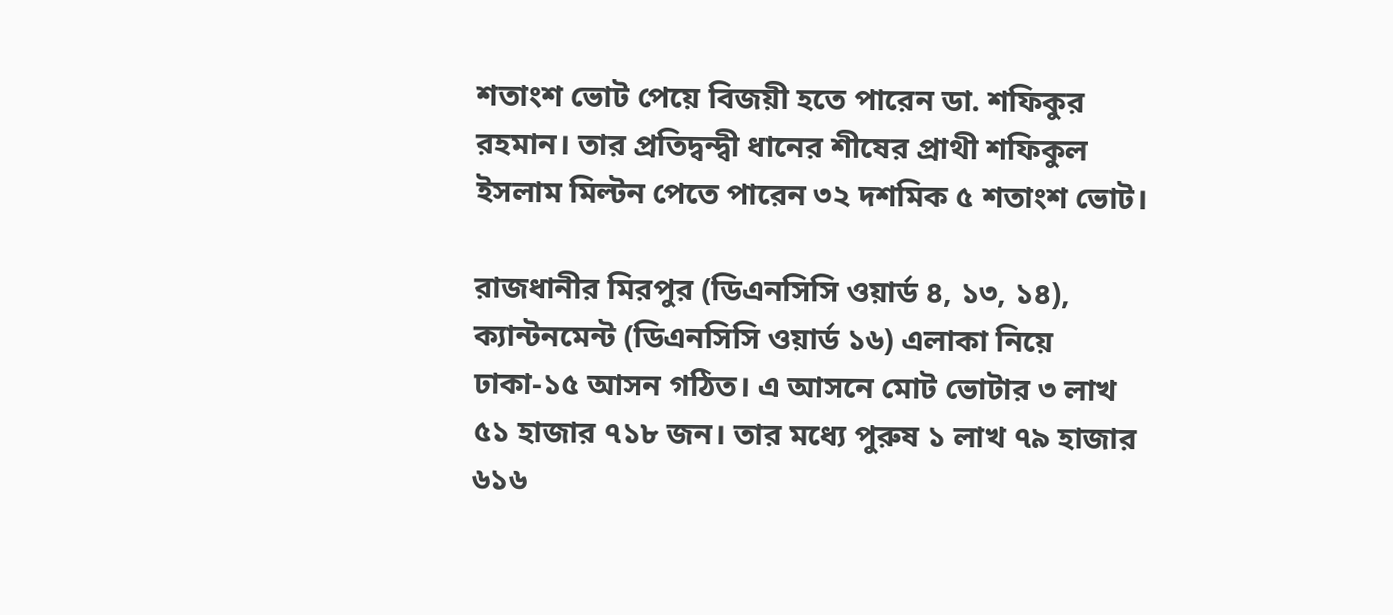শতাংশ ভোট পেয়ে বিজয়ী হতে পারেন ডা. শফিকুর রহমান। তার প্রতিদ্বন্দ্বী ধানের শীষের প্রাথী শফিকুল ইসলাম মিল্টন পেতে পারেন ৩২ দশমিক ৫ শতাংশ ভোট।

রাজধানীর মিরপুর (ডিএনসিসি ওয়ার্ড ৪, ১৩, ১৪), ক্যান্টনমেন্ট (ডিএনসিসি ওয়ার্ড ১৬) এলাকা নিয়ে ঢাকা-১৫ আসন গঠিত। এ আসনে মোট ভোটার ৩ লাখ ৫১ হাজার ৭১৮ জন। তার মধ্যে পুরুষ ১ লাখ ৭৯ হাজার ৬১৬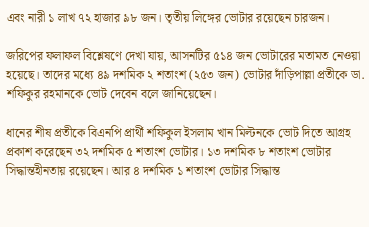এবং নারী ১ লাখ ৭২ হাজার ৯৮ জন। তৃতীয় লিঙ্গের ভোটার রয়েছেন চারজন।

জরিপের ফলাফল বিশ্লেষণে দেখা যায়, আসনটির ৫১৪ জন ভোটারের মতামত নেওয়া হয়েছে। তাদের মধ্যে ৪৯ দশমিক ২ শতাংশ (২৫৩ জন) ভোটার দাঁড়িপাল্লা প্রতীকে ডা. শফিকুর রহমানকে ভোট দেবেন বলে জানিয়েছেন।

ধানের শীষ প্রতীকে বিএনপি প্রার্থী শফিকুল ইসলাম খান মিল্টনকে ভোট দিতে আগ্রহ প্রকাশ করেছেন ৩২ দশমিক ৫ শতাংশ ভোটার। ১৩ দশমিক ৮ শতাংশ ভোটার সিদ্ধান্তহীনতায় রয়েছেন। আর ৪ দশমিক ১ শতাংশ ভোটার সিদ্ধান্ত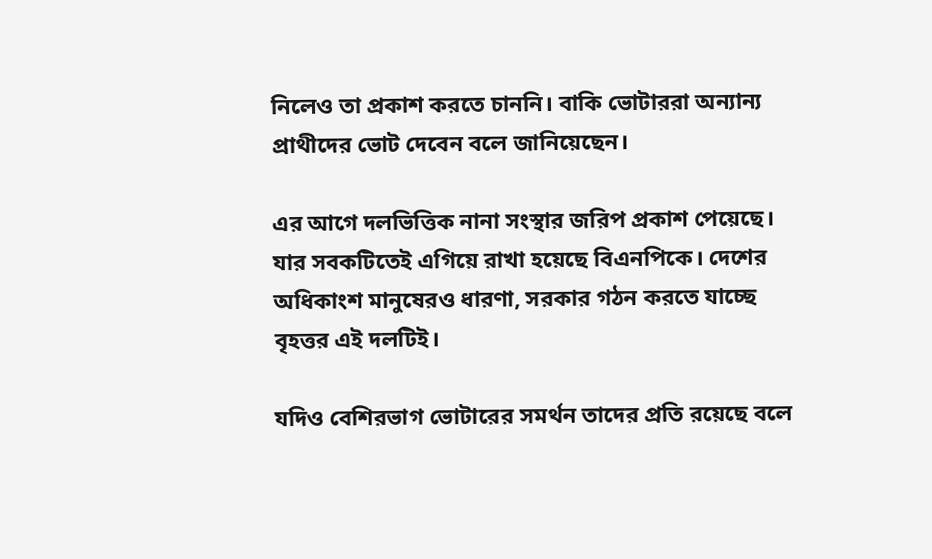নিলেও তা প্রকাশ করতে চাননি। বাকি ভোটাররা অন্যান্য প্রাথীদের ভোট দেবেন বলে জানিয়েছেন।

এর আগে দলভিত্তিক নানা সংস্থার জরিপ প্রকাশ পেয়েছে। যার সবকটিতেই এগিয়ে রাখা হয়েছে বিএনপিকে। দেশের অধিকাংশ মানুষেরও ধারণা, সরকার গঠন করতে যাচ্ছে বৃহত্তর এই দলটিই।

যদিও বেশিরভাগ ভোটারের সমর্থন তাদের প্রতি রয়েছে বলে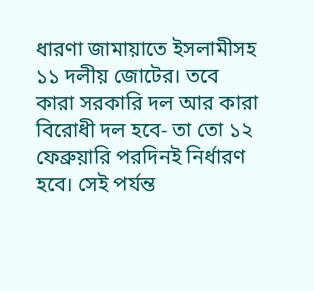ধারণা জামায়াতে ইসলামীসহ ১১ দলীয় জোটের। তবে কারা সরকারি দল আর কারা বিরোধী দল হবে- তা তো ১২ ফেব্রুয়ারি পরদিনই নির্ধারণ হবে। সেই পর্যন্ত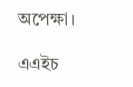অপেক্ষা।

এএইচ